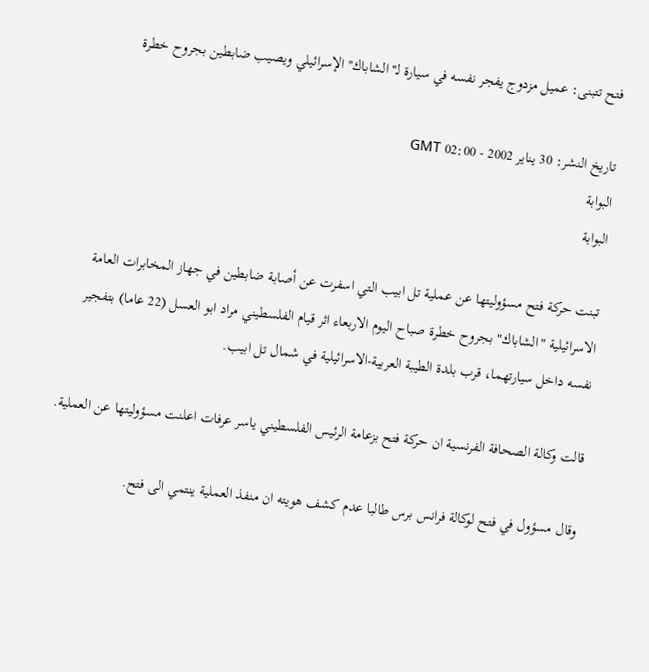فتح تتبنى: عميل مزدوج يفجر نفسه في سيارة لـ''الشاباك'' الإسرائيلي ويصيب ضابطين بجروح خطرة

تاريخ النشر: 30 يناير 2002 - 02:00 GMT
البوابة
البوابة

تبنت حركة فتح مسؤوليتها عن عملية تل ابيب التي اسفرت عن أصابة ضابطين في جهاز المخابرات العامة الاسرائيلية "الشاباك" بجروح خطرة صباح اليوم الاربعاء اثر قيام الفلسطيني مراد ابو العسل (22 عاما) بتفجير نفسه داخل سيارتهما، قرب بلدة الطيبة العربية-الاسرائيلية في شمال تل ابيب.

قالت وكالة الصحافة الفرنسية ان حركة فتح بزعامة الرئيس الفلسطيني ياسر عرفات اعلنت مسؤوليتها عن العملية.

وقال مسؤول في فتح لوكالة فرانس برس طالبا عدم كشف هويته ان منفذ العملية ينتمي الى فتح.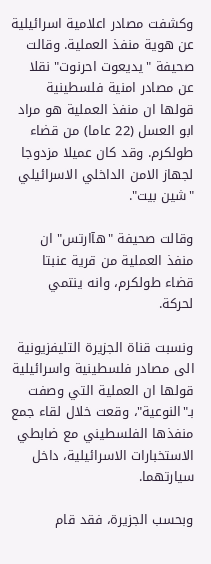وكشفت مصادر اعلامية اسرائيلية عن هوية منفذ العملية. وقالت صحيفة "يديعوت احرنوت" نقلا عن مصادر امنية فلسطينية قولها ان منفذ العملية هو مراد ابو العسل (22 عاما) من قضاء طولكرم. وقد كان عميلا مزدوجا لجهاز الامن الداخلي الاسرائيلي "شين بيت".

وقالت صحيفة "هآارتس" ان منفذ العملية من قرية عنبتا قضاء طولكرم، وانه ينتمي لحركة.

ونسبت قناة الجزيرة التليفزيونية الى مصادر فلسطينية واسرائيلية قولها ان العملية التي وصفت بـ"النوعية"، وقعت خلال لقاء جمع منفذها الفلسطيني مع ضابطي الاستخبارات الاسرائيلية، داخل سيارتهما.

وبحسب الجزيرة، فقد قام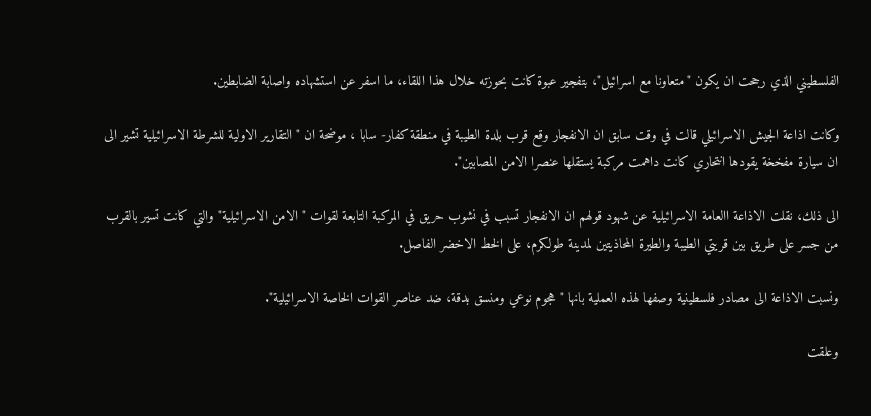الفلسطيني الذي رجحت ان يكون "متعاونا مع اسرائيل"، بتفجير عبوة كانت بحوزته خلال هذا اللقاء، ما اسفر عن استشهاده واصابة الضابطين.

وكانت اذاعة الجيش الاسرائيلي قالت في وقت سابق ان الانفجار وقع قرب بلدة الطيبة في منطقة كفار- سابا ، موضحة ان "التقارير الاولية للشرطة الاسرائيلية تشير الى ان سيارة مفخخة يقودها انتحاري كانت داهمت مركبة يستقلها عنصرا الامن المصابين".

الى ذلك، نقلت الاذاعة االعامة الاسرائيلية عن شهود قولهم ان الانفجار تسبب في نشوب حريق في المركبة التابعة لقوات "الامن الاسرائيلية" والتي كانت تسير بالقرب من جسر على طريق بين قريتي الطيبة والطيرة المحاذيتين لمدينة طولكرم، على الخط الاخضر الفاصل.

ونسبت الاذاعة الى مصادر فلسطينية وصفها لهذه العملية بانها " هجوم نوعي ومنسق بدقة، ضد عناصر القوات الخاصة الاسرائيلية".

وعلقت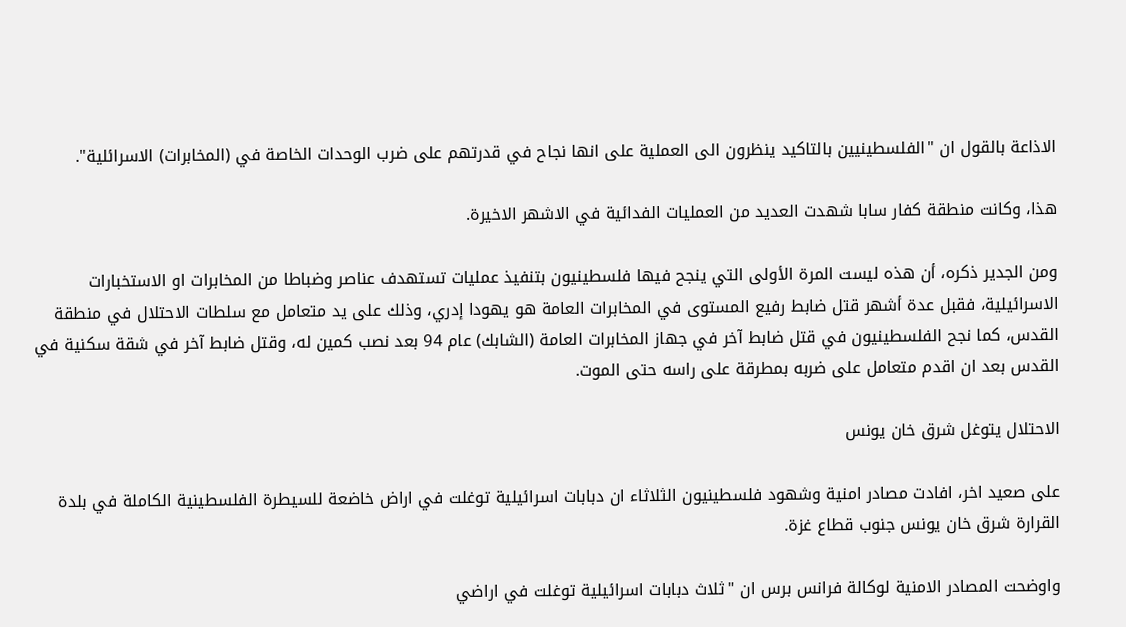الاذاعة بالقول ان "الفلسطينيين بالتاكيد ينظرون الى العملية على انها نجاح في قدرتهم على ضرب الوحدات الخاصة في (المخابرات) الاسرائلية".

هذا، وكانت منطقة كفار سابا شهدت العديد من العمليات الفدائية في الاشهر الاخيرة.

ومن الجدير ذكره، أن هذه ليست المرة الأولى التي ينجح فيها فلسطينيون بتنفيذ عمليات تستهدف عناصر وضباطا من المخابرات او الاستخبارات الاسرائيلية، فقبل عدة أشهر قتل ضابط رفيع المستوى في المخابرات العامة هو يهودا إدري، وذلك على يد متعامل مع سلطات الاحتلال في منطقة القدس، كما نجح الفلسطينيون في قتل ضابط آخر في جهاز المخابرات العامة (الشابك) عام 94 بعد نصب كمين له، وقتل ضابط آخر في شقة سكنية في القدس بعد ان اقدم متعامل على ضربه بمطرقة على راسه حتى الموت.

الاحتلال يتوغل شرق خان يونس

على صعيد اخر، افادت مصادر امنية وشهود فلسطينيون الثلاثاء ان دبابات اسرائيلية توغلت في اراض خاضعة للسيطرة الفلسطينية الكاملة في بلدة القرارة شرق خان يونس جنوب قطاع غزة.

واوضحت المصادر الامنية لوكالة فرانس برس ان "ثلاث دبابات اسرائيلية توغلت في اراضي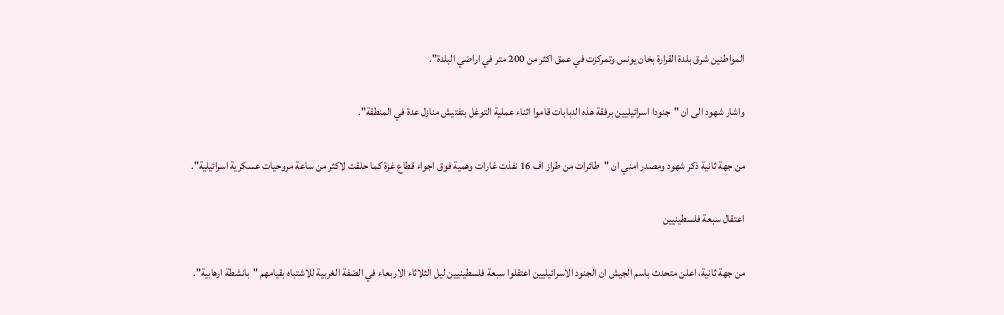المواطنين شرق بلدة القرارة بخان يونس وتمركزت في عمق اكثر من 200 متر في اراضي البلدة".

واشار شهود الى ان "جنودا اسرائيليين برفقة هذه الدبابات قاموا اثناء عملية التوغل بتفتيش منازل عدة في المنطقة".

من جهة ثانية ذكر شهود ومصدر امني ان "طائرات من طراز اف 16 نفذت غارات وهمية فوق اجواء قطاع غزة كما حلقت لاكثر من ساعة مروحيات عسكرية اسرائيلية".

اعتقال سبعة فلسطينيين

من جهة ثانية، اعلن متحدث باسم الجيش ان الجنود الاسرائيليين اعتقلوا سبعة فلسطينيين ليل الثلاثاء الاربعاء في الضفة الغربية للاشتباه بقيامهم "بانشطة ارهابية".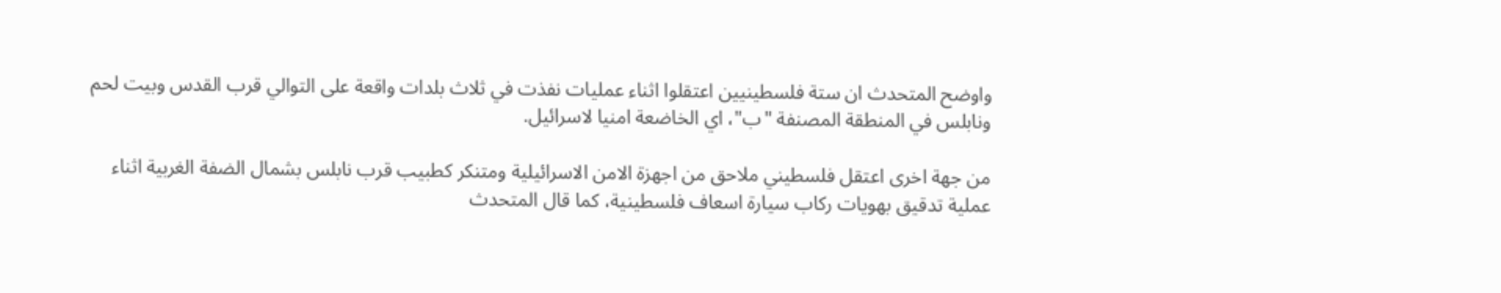واوضح المتحدث ان ستة فلسطينيين اعتقلوا اثناء عمليات نفذت في ثلاث بلدات واقعة على التوالي قرب القدس وبيت لحم ونابلس في المنطقة المصنفة "ب"، اي الخاضعة امنيا لاسرائيل.

من جهة اخرى اعتقل فلسطيني ملاحق من اجهزة الامن الاسرائيلية ومتنكر كطبيب قرب نابلس بشمال الضفة الغربية اثناء عملية تدقيق بهويات ركاب سيارة اسعاف فلسطينية، كما قال المتحدث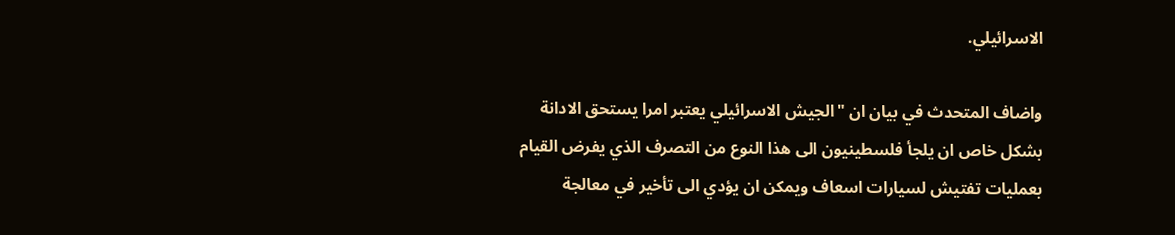الاسرائيلي.

واضاف المتحدث في بيان ان "الجيش الاسرائيلي يعتبر امرا يستحق الادانة بشكل خاص ان يلجأ فلسطينيون الى هذا النوع من التصرف الذي يفرض القيام بعمليات تفتيش لسيارات اسعاف ويمكن ان يؤدي الى تأخير في معالجة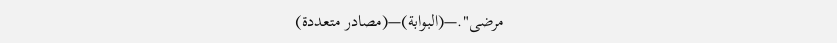مرضى".—(البوابة)—(مصادر متعددة)